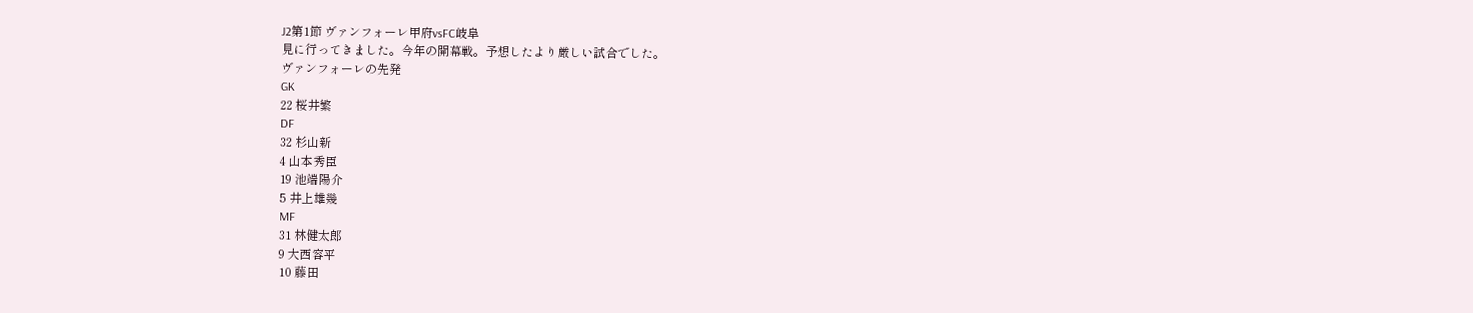J2第1節 ヴァンフォーレ甲府vsFC岐阜
見に行ってきました。今年の開幕戦。予想したより厳しい試合でした。
ヴァンフォーレの先発
GK
22 桜井繁
DF
32 杉山新
4 山本秀臣
19 池端陽介
5 井上雄幾
MF
31 林健太郎
9 大西容平
10 藤田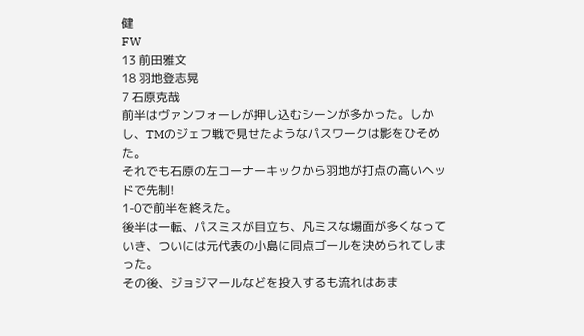健
FW
13 前田雅文
18 羽地登志晃
7 石原克哉
前半はヴァンフォーレが押し込むシーンが多かった。しかし、TMのジェフ戦で見せたようなパスワークは影をひそめた。
それでも石原の左コーナーキックから羽地が打点の高いヘッドで先制!
1-0で前半を終えた。
後半は一転、パスミスが目立ち、凡ミスな場面が多くなっていき、ついには元代表の小島に同点ゴールを決められてしまった。
その後、ジョジマールなどを投入するも流れはあま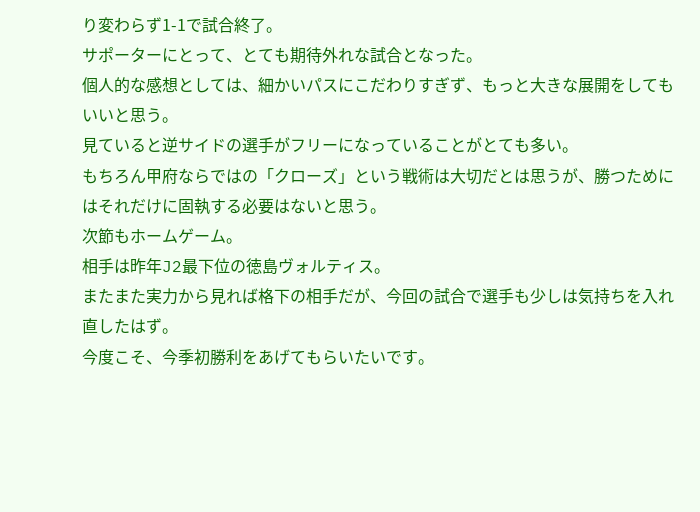り変わらず1-1で試合終了。
サポーターにとって、とても期待外れな試合となった。
個人的な感想としては、細かいパスにこだわりすぎず、もっと大きな展開をしてもいいと思う。
見ていると逆サイドの選手がフリーになっていることがとても多い。
もちろん甲府ならではの「クローズ」という戦術は大切だとは思うが、勝つためにはそれだけに固執する必要はないと思う。
次節もホームゲーム。
相手は昨年J2最下位の徳島ヴォルティス。
またまた実力から見れば格下の相手だが、今回の試合で選手も少しは気持ちを入れ直したはず。
今度こそ、今季初勝利をあげてもらいたいです。